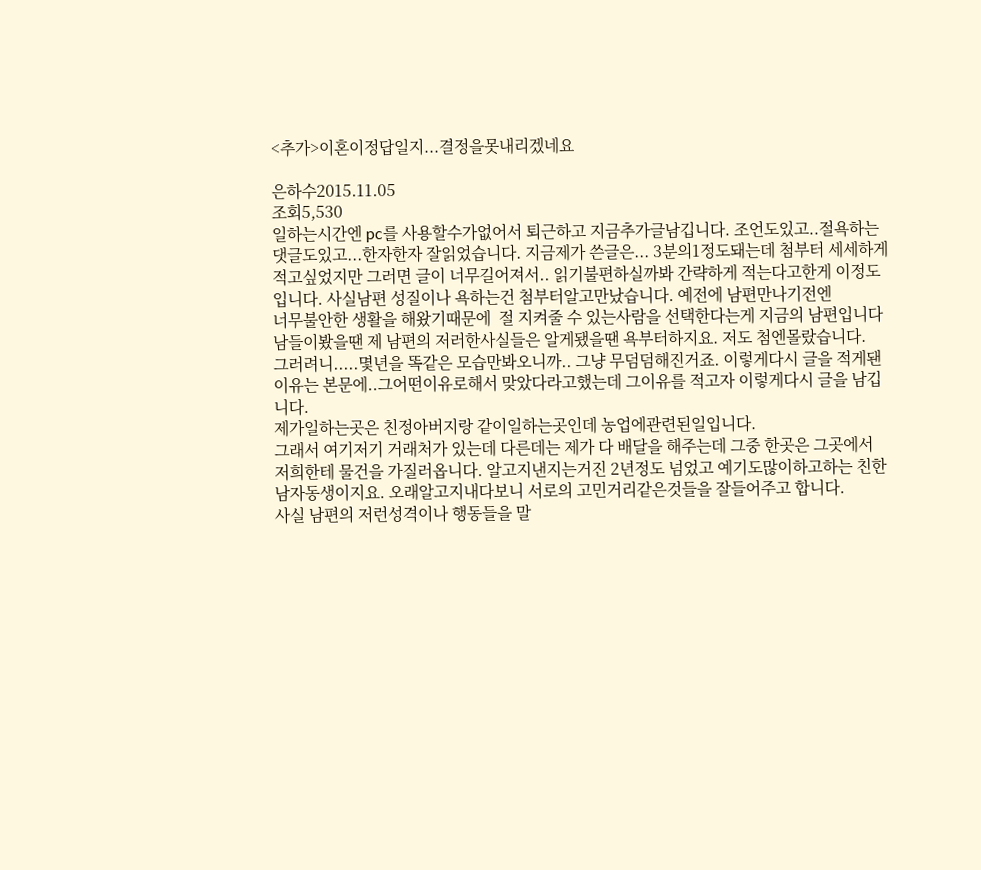<추가>이혼이정답일지...결정을못내리겠네요

은하수2015.11.05
조회5,530
일하는시간엔 pc를 사용할수가없어서 퇴근하고 지금추가글남깁니다. 조언도있고..절욕하는
댓글도있고...한자한자 잘읽었습니다. 지금제가 쓴글은... 3분의1정도돼는데 첨부터 세세하게 적고싶었지만 그러면 글이 너무길어져서.. 읽기불편하실까봐 간략하게 적는다고한게 이정도
입니다. 사실남편 성질이나 욕하는건 첨부터알고만났습니다. 예전에 남편만나기전엔
너무불안한 생활을 해왔기때문에  절 지켜줄 수 있는사람을 선택한다는게 지금의 남편입니다
남들이봤을땐 제 남편의 저러한사실들은 알게됐을땐 욕부터하지요. 저도 첨엔몰랐습니다.
그러려니.....몇년을 똑같은 모습만봐오니까.. 그냥 무덤덤해진거죠. 이렇게다시 글을 적게됀
이유는 본문에..그어떤이유로해서 맞았다라고했는데 그이유를 적고자 이렇게다시 글을 남깁니다.
제가일하는곳은 친정아버지랑 같이일하는곳인데 농업에관련된일입니다.
그래서 여기저기 거래처가 있는데 다른데는 제가 다 배달을 해주는데 그중 한곳은 그곳에서
저희한테 물건을 가질러옵니다. 알고지낸지는거진 2년정도 넘었고 예기도많이하고하는 친한
남자동생이지요. 오래알고지내다보니 서로의 고민거리같은것들을 잘들어주고 합니다.
사실 남편의 저런성격이나 행동들을 말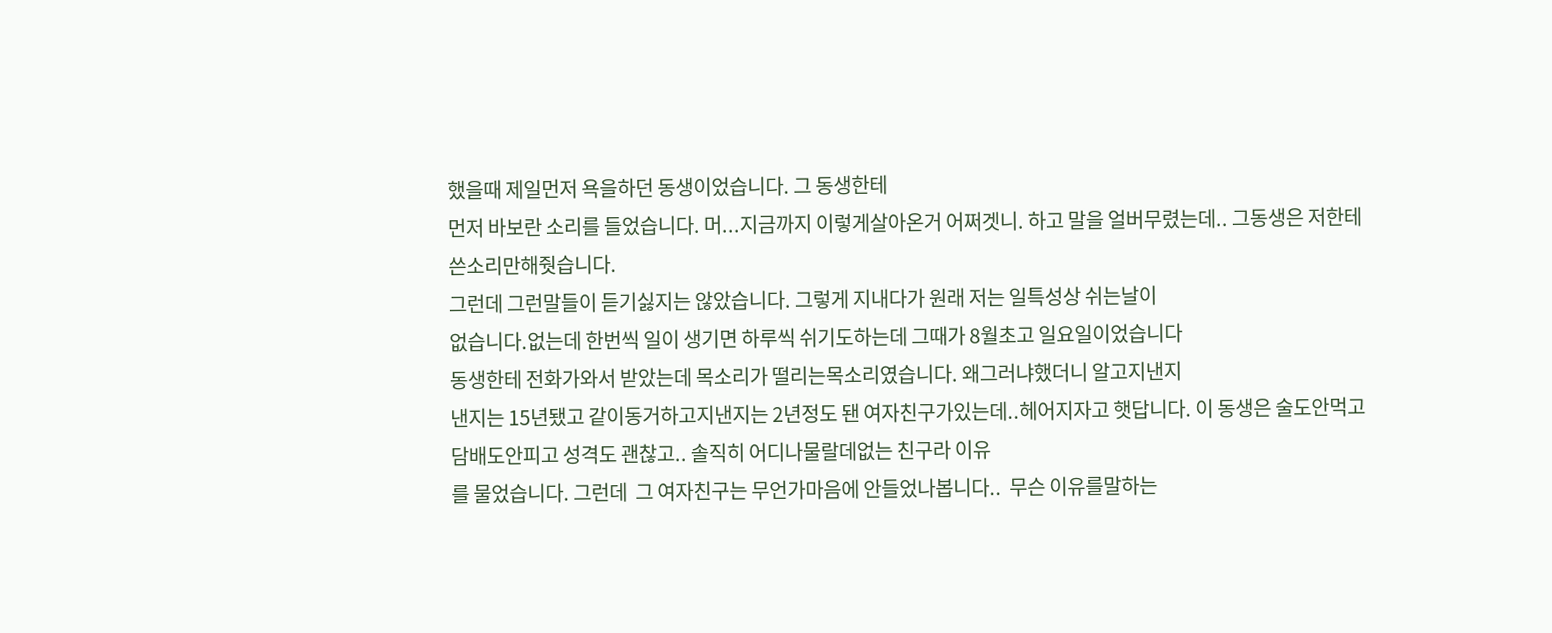했을때 제일먼저 욕을하던 동생이었습니다. 그 동생한테
먼저 바보란 소리를 들었습니다. 머...지금까지 이렇게살아온거 어쩌겟니. 하고 말을 얼버무렸는데.. 그동생은 저한테 쓴소리만해줫습니다.
그런데 그런말들이 듣기싫지는 않았습니다. 그렇게 지내다가 원래 저는 일특성상 쉬는날이
없습니다.없는데 한번씩 일이 생기면 하루씩 쉬기도하는데 그때가 8월초고 일요일이었습니다
동생한테 전화가와서 받았는데 목소리가 떨리는목소리였습니다. 왜그러냐했더니 알고지낸지
낸지는 15년됐고 같이동거하고지낸지는 2년정도 됀 여자친구가있는데..헤어지자고 햇답니다. 이 동생은 술도안먹고 담배도안피고 성격도 괜찮고.. 솔직히 어디나물랄데없는 친구라 이유
를 물었습니다. 그런데  그 여자친구는 무언가마음에 안들었나봅니다..  무슨 이유를말하는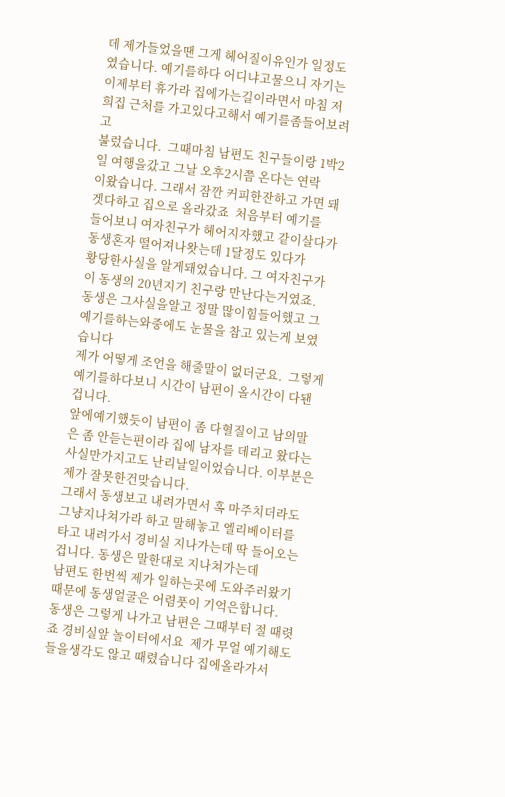데 제가들었을땐 그게 헤어질이유인가 일정도였습니다. 예기를하다 어디냐고물으니 자기는
이제부터 휴가라 집에가는길이라면서 마침 저희집 근처를 가고있다고해서 예기를좀들어보려고
불렀습니다.  그때마침 남편도 친구들이랑 1박2일 여행을갔고 그날 오후2시쯤 온다는 연락
이왔습니다. 그래서 잠깐 커피한잔하고 가면 돼겟다하고 집으로 올라갔죠  처음부터 예기를
들어보니 여자친구가 헤어지자했고 같이살다가 동생혼자 떨어져나왓는데 1달정도 있다가
황당한사실을 알게돼었습니다. 그 여자친구가 이 동생의 20년지기 친구랑 만난다는거였죠.
동생은 그사실을알고 정말 많이힘들어했고 그 예기를하는와중에도 눈물을 참고 있는게 보였습니다
제가 어떻게 조언을 해줄말이 없더군요.  그렇게예기를하다보니 시간이 남편이 올시간이 다됀겁니다.
앞에예기했듯이 남편이 좀 다혈질이고 남의말은 좀 안듣는편이라 집에 남자를 데리고 왔다는
사실만가지고도 난리날일이었습니다. 이부분은 제가 잘못한건맞습니다.
그래서 동생보고 내려가면서 혹 마주치더라도 그냥지나쳐가라 하고 말해놓고 엘리베이터를
타고 내려가서 경비실 지나가는데 딱 들어오는겁니다. 동생은 말한대로 지나쳐가는데
남편도 한번씩 제가 일하는곳에 도와주러왔기때문에 동생얼굴은 어렴풋이 기억은합니다.
동생은 그렇게 나가고 남편은 그때부터 절 때렷죠 경비실앞 놀이터에서요  제가 무얼 예기해도
들을생각도 않고 때렸습니다 집에올라가서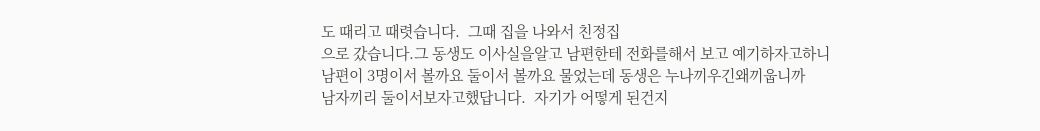도 때리고 때렷습니다.  그때 집을 나와서 친정집
으로 갔습니다.그 동생도 이사실을알고 남편한테 전화를해서 보고 예기하자고하니
남편이 3명이서 볼까요 둘이서 볼까요 물었는데 동생은 누나끼우긴왜끼웁니까
남자끼리 둘이서보자고했답니다.  자기가 어떻게 된건지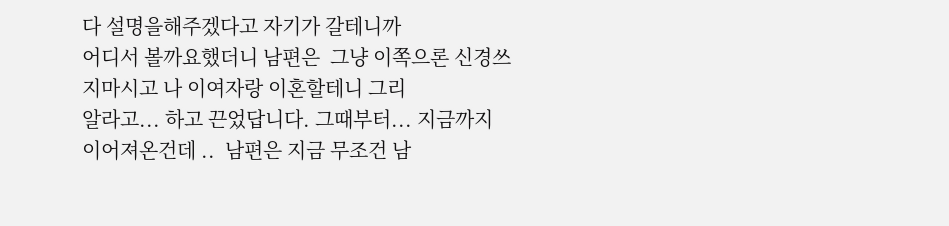다 설명을해주겠다고 자기가 갈테니까
어디서 볼까요했더니 남편은  그냥 이쪽으론 신경쓰지마시고 나 이여자랑 이혼할테니 그리
알라고... 하고 끈었답니다. 그때부터... 지금까지 이어져온건데 ..  남편은 지금 무조건 남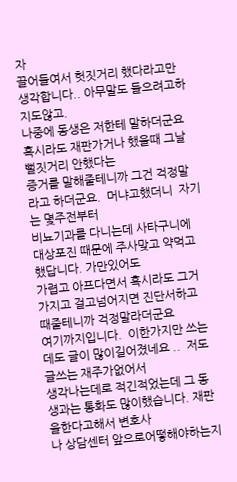자
끌어들여서 헛짓거리 했다라고만 생각합니다.. 아무말도 들으려고하지도않고.
나중에 동생은 저한테 말하더군요 혹시라도 재판가거나 했을때 그날뻘짓거리 안했다는
증거를 말해줄테니까 그건 걱정말라고 하더군요.  머냐고했더니  자기는 몇주전부터
비뇨기과를 다니는데 사타구니에 대상포진 때문에 주사맞고 약먹고 했답니다. 가만있어도
가렵고 아프다면서 혹시라도 그거가지고 걸고넘어지면 진단서하고 때줄테니까 걱정말라더군요
여기까지입니다.  이한가지만 쓰는데도 글이 많이길어졌네요 ..  저도 글쓰는 재주가없어서
생각나는데로 적긴적었는데 그 동생과는 통화도 많이했습니다. 재판을한다고해서 변호사
나 상담센터 앞으로어떻해야하는지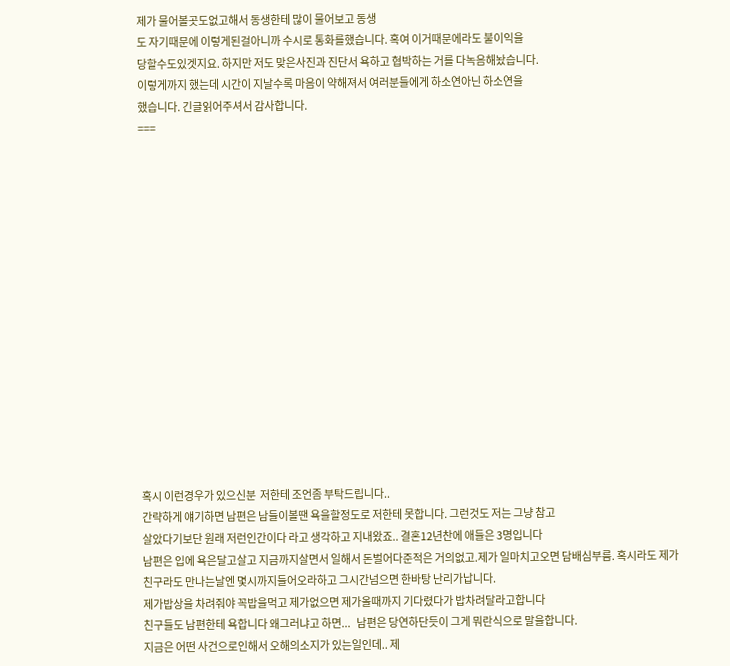제가 물어볼곳도없고해서 동생한테 많이 물어보고 동생
도 자기때문에 이렇게된걸아니까 수시로 통화를했습니다. 혹여 이거때문에라도 불이익을
당할수도있겟지요. 하지만 저도 맞은사진과 진단서 욕하고 협박하는 거를 다녹음해놨습니다.
이렇게까지 했는데 시간이 지날수록 마음이 약해져서 여러분들에게 하소연아닌 하소연을
했습니다. 긴글읽어주셔서 감사합니다.
===
















혹시 이런경우가 있으신분  저한테 조언좀 부탁드립니다..
간략하게 얘기하면 남편은 남들이볼땐 욕을할정도로 저한테 못합니다. 그런것도 저는 그냥 참고
살았다기보단 원래 저런인간이다 라고 생각하고 지내왔죠.. 결혼12년찬에 애들은 3명입니다
남편은 입에 욕은달고살고 지금까지살면서 일해서 돈벌어다준적은 거의없고.제가 일마치고오면 담배심부름. 혹시라도 제가 친구라도 만나는날엔 몇시까지들어오라하고 그시간넘으면 한바탕 난리가납니다.
제가밥상을 차려줘야 꼭밥을먹고 제가없으면 제가올때까지 기다렸다가 밥차려달라고합니다
친구들도 남편한테 욕합니다 왜그러냐고 하면...   남편은 당연하단듯이 그게 뭐란식으로 말을합니다.
지금은 어떤 사건으로인해서 오해의소지가 있는일인데.. 제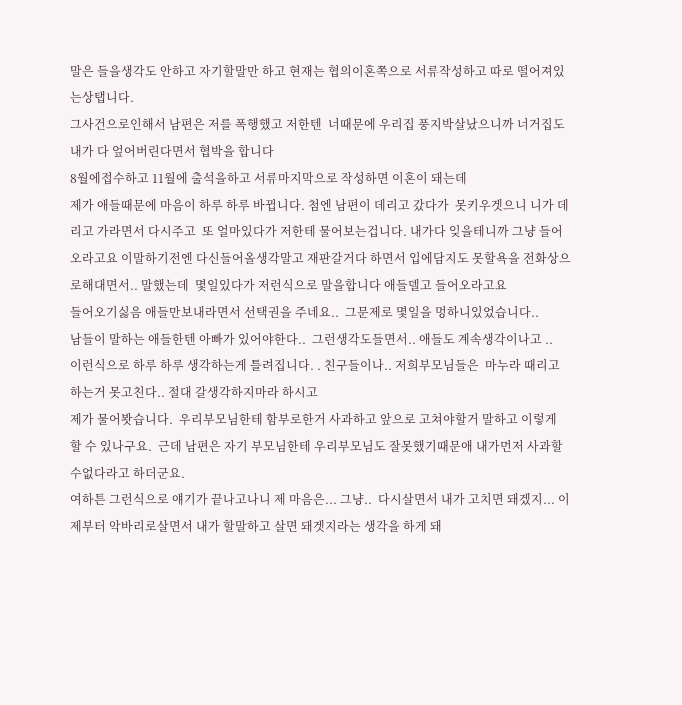말은 들을생각도 안하고 자기할말만 하고 현재는 협의이혼쪽으로 서류작성하고 따로 떨어져있는상탭니다.
그사건으로인해서 남편은 저를 폭행했고 저한텐  너때문에 우리집 풍지박살났으니까 너거집도 내가 다 엎어버린다면서 협박을 합니다
8월에접수하고 11월에 출석을하고 서류마지막으로 작성하면 이혼이 돼는데
제가 애들때문에 마음이 하루 하루 바뀝니다. 첨엔 남편이 데리고 갔다가  못키우겟으니 니가 데리고 가라면서 다시주고  또 얼마있다가 저한테 물어보는겁니다. 내가다 잊을테니까 그냥 들어오라고요 이말하기전엔 다신들어올생각말고 재판갈거다 하면서 입에담지도 못할욕을 전화상으로해대면서.. 말했는데  몇일있다가 저런식으로 말을합니다 애들델고 들어오라고요
들어오기싫음 애들만보내라면서 선택권을 주네요..  그문제로 몇일을 멍하니있었습니다..
남들이 말하는 애들한텐 아빠가 있어야한다..  그런생각도들면서.. 애들도 계속생각이나고 ..
이런식으로 하루 하루 생각하는게 틀려집니다. . 친구들이나.. 저희부모님들은  마누라 때리고하는거 못고친다.. 절대 갈생각하지마라 하시고
제가 물어봣습니다.  우리부모님한테 함부로한거 사과하고 앞으로 고쳐야할거 말하고 이렇게 할 수 있나구요.  근데 남편은 자기 부모님한테 우리부모님도 잘못했기때문애 내가먼저 사과할수없다라고 하더군요.
여하튼 그런식으로 얘기가 끝나고나니 제 마음은... 그냥..  다시살면서 내가 고치면 돼겠지... 이제부터 악바리로살면서 내가 할말하고 살면 돼겟지라는 생각을 하게 돼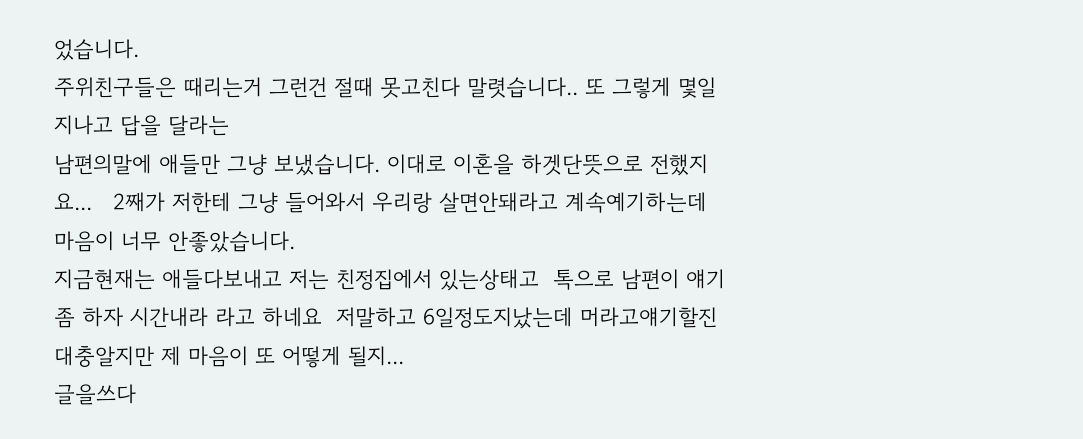었습니다.
주위친구들은 때리는거 그런건 절때 못고친다 말렷습니다.. 또 그렇게 몇일지나고 답을 달라는
남편의말에 애들만 그냥 보냈습니다. 이대로 이혼을 하겟단뜻으로 전했지요...   2째가 저한테 그냥 들어와서 우리랑 살면안돼라고 계속예기하는데 마음이 너무 안좋았습니다.
지금현재는 애들다보내고 저는 친정집에서 있는상태고  톡으로 남편이 얘기좀 하자 시간내라 라고 하네요  저말하고 6일정도지났는데 머라고얘기할진 대충알지만 제 마음이 또 어떻게 될지...
글을쓰다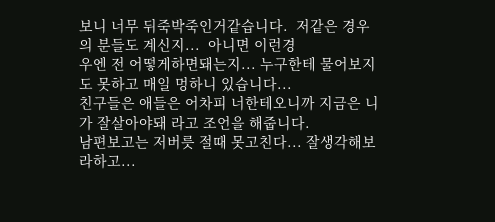보니 너무 뒤죽박죽인거같습니다.  저같은 경우의 분들도 계신지...  아니면 이런경
우엔 전 어떻게하면돼는지... 누구한테 물어보지도 못하고 매일 멍하니 있습니다...
친구들은 애들은 어차피 너한테오니까 지금은 니 가 잘살아야돼 라고 조언을 해줍니다.
남편보고는 저버릇 절때 못고친다... 잘생각해보라하고...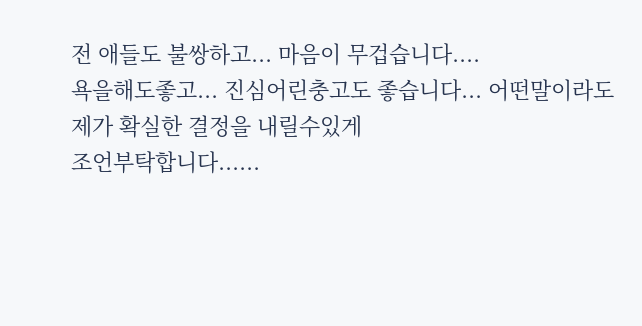전 애들도 불쌍하고... 마음이 무겁습니다....
욕을해도좋고... 진심어린충고도 좋습니다... 어떤말이라도 제가 확실한 결정을 내릴수있게
조언부탁합니다......